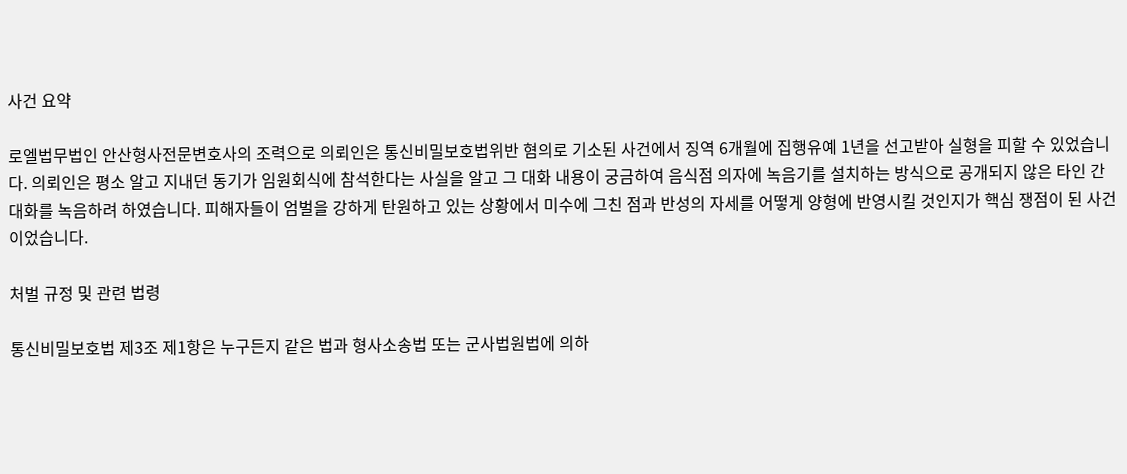사건 요약

로엘법무법인 안산형사전문변호사의 조력으로 의뢰인은 통신비밀보호법위반 혐의로 기소된 사건에서 징역 6개월에 집행유예 1년을 선고받아 실형을 피할 수 있었습니다. 의뢰인은 평소 알고 지내던 동기가 임원회식에 참석한다는 사실을 알고 그 대화 내용이 궁금하여 음식점 의자에 녹음기를 설치하는 방식으로 공개되지 않은 타인 간 대화를 녹음하려 하였습니다. 피해자들이 엄벌을 강하게 탄원하고 있는 상황에서 미수에 그친 점과 반성의 자세를 어떻게 양형에 반영시킬 것인지가 핵심 쟁점이 된 사건이었습니다.

처벌 규정 및 관련 법령

통신비밀보호법 제3조 제1항은 누구든지 같은 법과 형사소송법 또는 군사법원법에 의하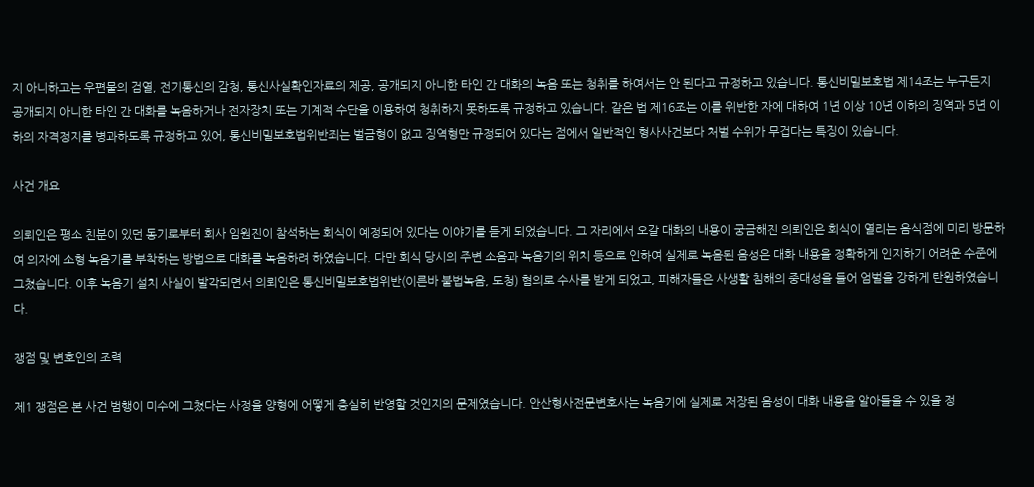지 아니하고는 우편물의 검열, 전기통신의 감청, 통신사실확인자료의 제공, 공개되지 아니한 타인 간 대화의 녹음 또는 청취를 하여서는 안 된다고 규정하고 있습니다. 통신비밀보호법 제14조는 누구든지 공개되지 아니한 타인 간 대화를 녹음하거나 전자장치 또는 기계적 수단을 이용하여 청취하지 못하도록 규정하고 있습니다. 같은 법 제16조는 이를 위반한 자에 대하여 1년 이상 10년 이하의 징역과 5년 이하의 자격정지를 병과하도록 규정하고 있어, 통신비밀보호법위반죄는 벌금형이 없고 징역형만 규정되어 있다는 점에서 일반적인 형사사건보다 처벌 수위가 무겁다는 특징이 있습니다.

사건 개요

의뢰인은 평소 친분이 있던 동기로부터 회사 임원진이 참석하는 회식이 예정되어 있다는 이야기를 듣게 되었습니다. 그 자리에서 오갈 대화의 내용이 궁금해진 의뢰인은 회식이 열리는 음식점에 미리 방문하여 의자에 소형 녹음기를 부착하는 방법으로 대화를 녹음하려 하였습니다. 다만 회식 당시의 주변 소음과 녹음기의 위치 등으로 인하여 실제로 녹음된 음성은 대화 내용을 정확하게 인지하기 어려운 수준에 그쳤습니다. 이후 녹음기 설치 사실이 발각되면서 의뢰인은 통신비밀보호법위반(이른바 불법녹음, 도청) 혐의로 수사를 받게 되었고, 피해자들은 사생활 침해의 중대성을 들어 엄벌을 강하게 탄원하였습니다.

쟁점 및 변호인의 조력

제1 쟁점은 본 사건 범행이 미수에 그쳤다는 사정을 양형에 어떻게 충실히 반영할 것인지의 문제였습니다. 안산형사전문변호사는 녹음기에 실제로 저장된 음성이 대화 내용을 알아들을 수 있을 정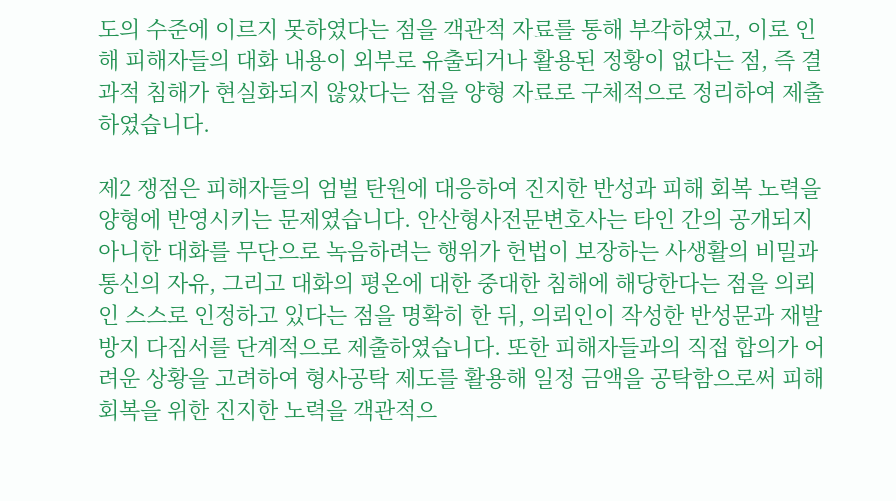도의 수준에 이르지 못하였다는 점을 객관적 자료를 통해 부각하였고, 이로 인해 피해자들의 대화 내용이 외부로 유출되거나 활용된 정황이 없다는 점, 즉 결과적 침해가 현실화되지 않았다는 점을 양형 자료로 구체적으로 정리하여 제출하였습니다.

제2 쟁점은 피해자들의 엄벌 탄원에 대응하여 진지한 반성과 피해 회복 노력을 양형에 반영시키는 문제였습니다. 안산형사전문변호사는 타인 간의 공개되지 아니한 대화를 무단으로 녹음하려는 행위가 헌법이 보장하는 사생활의 비밀과 통신의 자유, 그리고 대화의 평온에 대한 중대한 침해에 해당한다는 점을 의뢰인 스스로 인정하고 있다는 점을 명확히 한 뒤, 의뢰인이 작성한 반성문과 재발방지 다짐서를 단계적으로 제출하였습니다. 또한 피해자들과의 직접 합의가 어려운 상황을 고려하여 형사공탁 제도를 활용해 일정 금액을 공탁함으로써 피해 회복을 위한 진지한 노력을 객관적으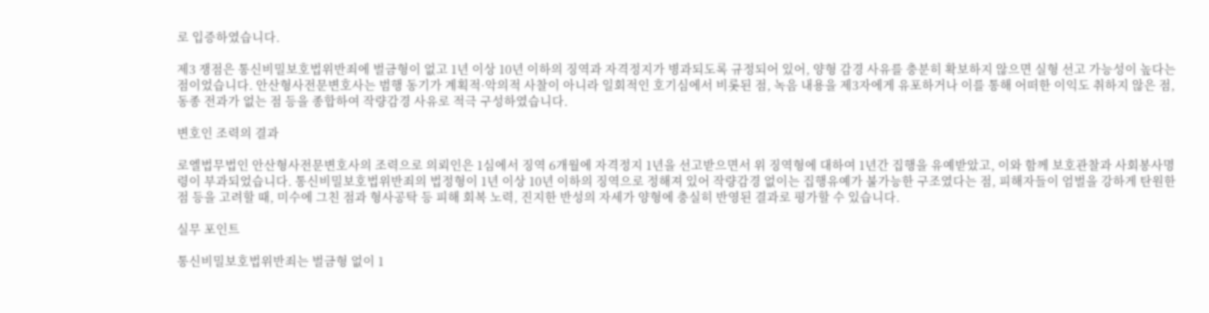로 입증하였습니다.

제3 쟁점은 통신비밀보호법위반죄에 벌금형이 없고 1년 이상 10년 이하의 징역과 자격정지가 병과되도록 규정되어 있어, 양형 감경 사유를 충분히 확보하지 않으면 실형 선고 가능성이 높다는 점이었습니다. 안산형사전문변호사는 범행 동기가 계획적·악의적 사찰이 아니라 일회적인 호기심에서 비롯된 점, 녹음 내용을 제3자에게 유포하거나 이를 통해 어떠한 이익도 취하지 않은 점, 동종 전과가 없는 점 등을 종합하여 작량감경 사유로 적극 구성하였습니다.

변호인 조력의 결과

로엘법무법인 안산형사전문변호사의 조력으로 의뢰인은 1심에서 징역 6개월에 자격정지 1년을 선고받으면서 위 징역형에 대하여 1년간 집행을 유예받았고, 이와 함께 보호관찰과 사회봉사명령이 부과되었습니다. 통신비밀보호법위반죄의 법정형이 1년 이상 10년 이하의 징역으로 정해져 있어 작량감경 없이는 집행유예가 불가능한 구조였다는 점, 피해자들이 엄벌을 강하게 탄원한 점 등을 고려할 때, 미수에 그친 점과 형사공탁 등 피해 회복 노력, 진지한 반성의 자세가 양형에 충실히 반영된 결과로 평가할 수 있습니다.

실무 포인트

통신비밀보호법위반죄는 벌금형 없이 1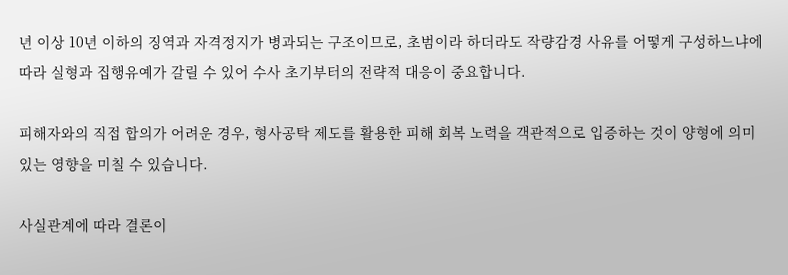년 이상 10년 이하의 징역과 자격정지가 병과되는 구조이므로, 초범이라 하더라도 작량감경 사유를 어떻게 구성하느냐에 따라 실형과 집행유예가 갈릴 수 있어 수사 초기부터의 전략적 대응이 중요합니다.

피해자와의 직접 합의가 어려운 경우, 형사공탁 제도를 활용한 피해 회복 노력을 객관적으로 입증하는 것이 양형에 의미 있는 영향을 미칠 수 있습니다.

사실관계에 따라 결론이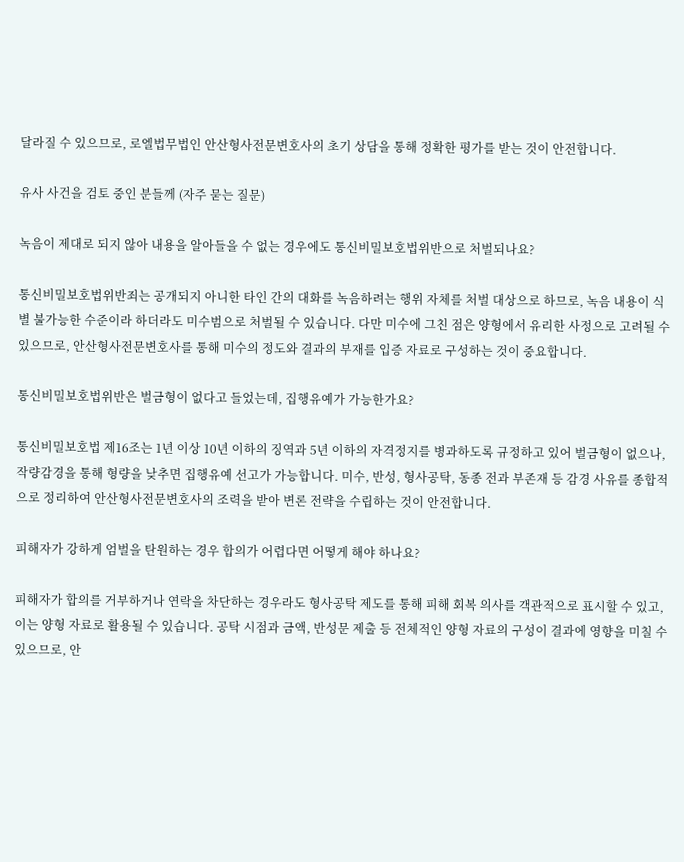달라질 수 있으므로, 로엘법무법인 안산형사전문변호사의 초기 상담을 통해 정확한 평가를 받는 것이 안전합니다.

유사 사건을 검토 중인 분들께 (자주 묻는 질문)

녹음이 제대로 되지 않아 내용을 알아들을 수 없는 경우에도 통신비밀보호법위반으로 처벌되나요?

통신비밀보호법위반죄는 공개되지 아니한 타인 간의 대화를 녹음하려는 행위 자체를 처벌 대상으로 하므로, 녹음 내용이 식별 불가능한 수준이라 하더라도 미수범으로 처벌될 수 있습니다. 다만 미수에 그친 점은 양형에서 유리한 사정으로 고려될 수 있으므로, 안산형사전문변호사를 통해 미수의 정도와 결과의 부재를 입증 자료로 구성하는 것이 중요합니다.

통신비밀보호법위반은 벌금형이 없다고 들었는데, 집행유예가 가능한가요?

통신비밀보호법 제16조는 1년 이상 10년 이하의 징역과 5년 이하의 자격정지를 병과하도록 규정하고 있어 벌금형이 없으나, 작량감경을 통해 형량을 낮추면 집행유예 선고가 가능합니다. 미수, 반성, 형사공탁, 동종 전과 부존재 등 감경 사유를 종합적으로 정리하여 안산형사전문변호사의 조력을 받아 변론 전략을 수립하는 것이 안전합니다.

피해자가 강하게 엄벌을 탄원하는 경우 합의가 어렵다면 어떻게 해야 하나요?

피해자가 합의를 거부하거나 연락을 차단하는 경우라도 형사공탁 제도를 통해 피해 회복 의사를 객관적으로 표시할 수 있고, 이는 양형 자료로 활용될 수 있습니다. 공탁 시점과 금액, 반성문 제출 등 전체적인 양형 자료의 구성이 결과에 영향을 미칠 수 있으므로, 안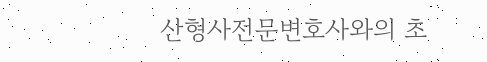산형사전문변호사와의 초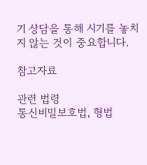기 상담을 통해 시기를 놓치지 않는 것이 중요합니다.

참고자료

관련 법령
통신비밀보호법, 형법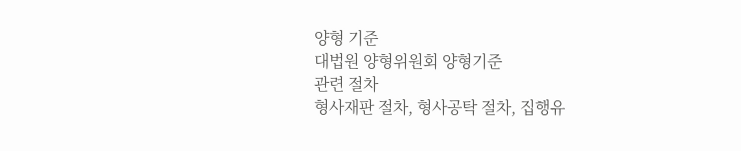양형 기준
대법원 양형위원회 양형기준
관련 절차
형사재판 절차, 형사공탁 절차, 집행유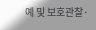예 및 보호관찰·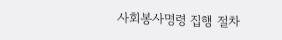사회봉사명령 집행 절차